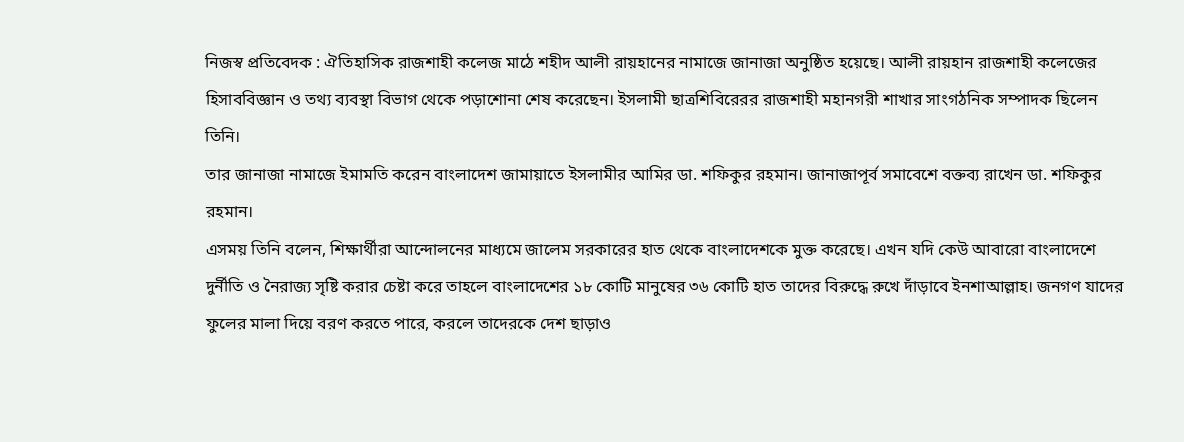নিজস্ব প্রতিবেদক : ঐতিহাসিক রাজশাহী কলেজ মাঠে শহীদ আলী রায়হানের নামাজে জানাজা অনুষ্ঠিত হয়েছে। আলী রায়হান রাজশাহী কলেজের হিসাববিজ্ঞান ও তথ্য ব্যবস্থা বিভাগ থেকে পড়াশোনা শেষ করেছেন। ইসলামী ছাত্রশিবিরেরর রাজশাহী মহানগরী শাখার সাংগঠনিক সম্পাদক ছিলেন তিনি।
তার জানাজা নামাজে ইমামতি করেন বাংলাদেশ জামায়াতে ইসলামীর আমির ডা. শফিকুর রহমান। জানাজাপূর্ব সমাবেশে বক্তব্য রাখেন ডা. শফিকুর রহমান।
এসময় তিনি বলেন, শিক্ষার্থীরা আন্দোলনের মাধ্যমে জালেম সরকারের হাত থেকে বাংলাদেশকে মুক্ত করেছে। এখন যদি কেউ আবারো বাংলাদেশে দুর্নীতি ও নৈরাজ্য সৃষ্টি করার চেষ্টা করে তাহলে বাংলাদেশের ১৮ কোটি মানুষের ৩৬ কোটি হাত তাদের বিরুদ্ধে রুখে দাঁড়াবে ইনশাআল্লাহ। জনগণ যাদের ফুলের মালা দিয়ে বরণ করতে পারে, করলে তাদেরকে দেশ ছাড়াও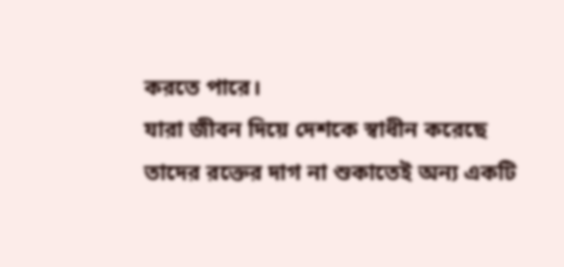করতে পারে।
যারা জীবন দিয়ে দেশকে স্বাধীন করেছে তাদের রক্তের দাগ না শুকাতেই অন্য একটি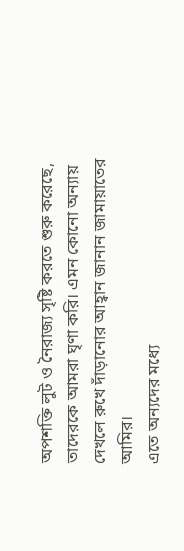অপশক্তি লুট ও নৈরাজ্য সৃষ্টি করতে শুরু করেছে, তাদেরকে আমরা ঘৃণা করি। এমন কোনো অন্যায় দেখলে রুখে দাঁড়ানোর আহ্বান জানান জামায়াতের আমির।
এতে অন্যদের মধ্যে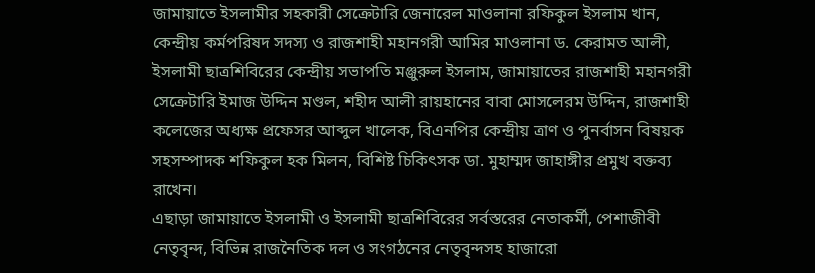জামায়াতে ইসলামীর সহকারী সেক্রেটারি জেনারেল মাওলানা রফিকুল ইসলাম খান, কেন্দ্রীয় কর্মপরিষদ সদস্য ও রাজশাহী মহানগরী আমির মাওলানা ড. কেরামত আলী, ইসলামী ছাত্রশিবিরের কেন্দ্রীয় সভাপতি মঞ্জুরুল ইসলাম, জামায়াতের রাজশাহী মহানগরী সেক্রেটারি ইমাজ উদ্দিন মণ্ডল, শহীদ আলী রায়হানের বাবা মোসলেরম উদ্দিন, রাজশাহী কলেজের অধ্যক্ষ প্রফেসর আব্দুল খালেক, বিএনপির কেন্দ্রীয় ত্রাণ ও পুনর্বাসন বিষয়ক সহসম্পাদক শফিকুল হক মিলন, বিশিষ্ট চিকিৎসক ডা. মুহাম্মদ জাহাঙ্গীর প্রমুখ বক্তব্য রাখেন।
এছাড়া জামায়াতে ইসলামী ও ইসলামী ছাত্রশিবিরের সর্বস্তরের নেতাকর্মী, পেশাজীবী নেতৃবৃন্দ, বিভিন্ন রাজনৈতিক দল ও সংগঠনের নেতৃবৃন্দসহ হাজারো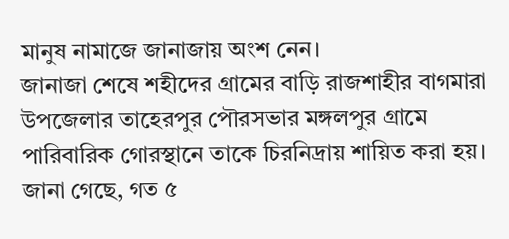মানুষ নামাজে জানাজায় অংশ নেন।
জানাজা শেষে শহীদের গ্রামের বাড়ি রাজশাহীর বাগমারা উপজেলার তাহেরপুর পৌরসভার মঙ্গলপুর গ্রামে পারিবারিক গোরস্থানে তাকে চিরনিদ্রায় শায়িত করা হয়।
জানা গেছে, গত ৫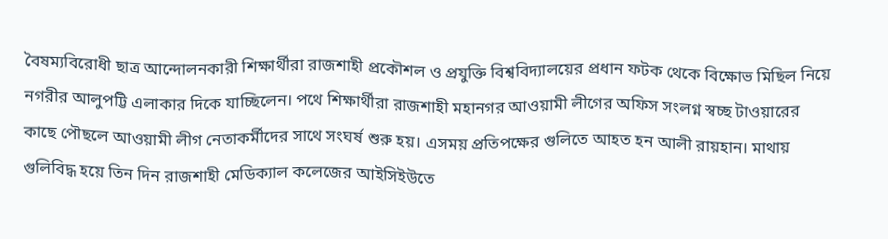বৈষম্যবিরোধী ছাত্র আন্দোলনকারী শিক্ষার্থীরা রাজশাহী প্রকৌশল ও প্রযুক্তি বিশ্ববিদ্যালয়ের প্রধান ফটক থেকে বিক্ষোভ মিছিল নিয়ে নগরীর আলুপট্টি এলাকার দিকে যাচ্ছিলেন। পথে শিক্ষার্থীরা রাজশাহী মহানগর আওয়ামী লীগের অফিস সংলগ্ন স্বচ্ছ টাওয়ারের কাছে পৌছলে আওয়ামী লীগ নেতাকর্মীদের সাথে সংঘর্ষ শুরু হয়। এসময় প্রতিপক্ষের গুলিতে আহত হন আলী রায়হান। মাথায় গুলিবিদ্ধ হয়ে তিন দিন রাজশাহী মেডিক্যাল কলেজের আইসিইউতে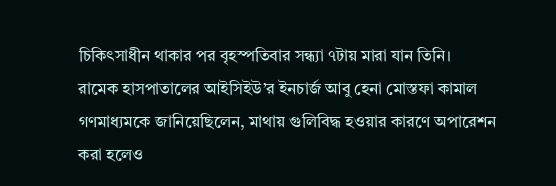চিকিৎসাধীন থাকার পর বৃহস্পতিবার সন্ধ্যা ৭টায় মারা যান তিনি।
রামেক হাসপাতালের আইসিইউ’র ইনচার্জ আবু হেনা মোস্তফা কামাল গণমাধ্যমকে জানিয়েছিলেন, মাথায় গুলিবিদ্ধ হওয়ার কারণে অপারেশন করা হলেও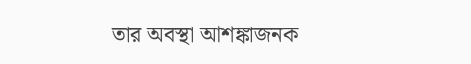তার অবস্থা আশঙ্কাজনক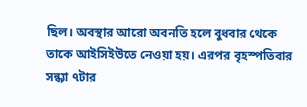ছিল। অবস্থার আরো অবনতি হলে বুধবার থেকে তাকে আইসিইউতে নেওয়া হয়। এরপর বৃহস্পতিবার সন্ধ্যা ৭টার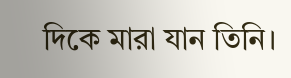দিকে মারা যান তিনি।